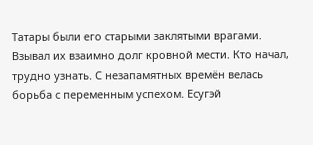Татары были его старыми заклятыми врагами. Взывал их взаимно долг кровной мести. Кто начал, трудно узнать. С незапамятных времён велась борьба с переменным успехом. Есугэй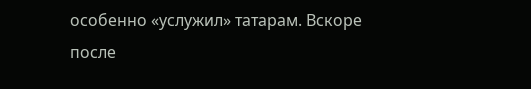особенно «услужил» татарам. Вскоре после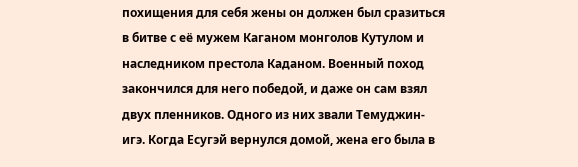похищения для себя жены он должен был сразиться в битве с её мужем Каганом монголов Кутулом и наследником престола Каданом. Военный поход закончился для него победой, и даже он сам взял двух пленников. Одного из них звали Темуджин-игэ. Когда Есугэй вернулся домой, жена его была в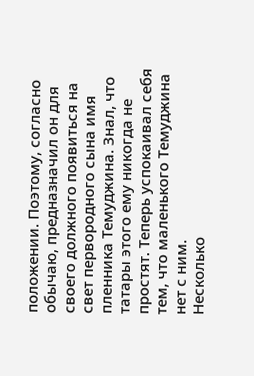положении. Поэтому, согласно обычаю, предназначил он для своего должного появиться на свет первородного сына имя пленника Темуджина. Знал, что татары этого ему никогда не простят. Теперь успокаивал себя тем, что маленького Темуджина нет с ним.
Несколько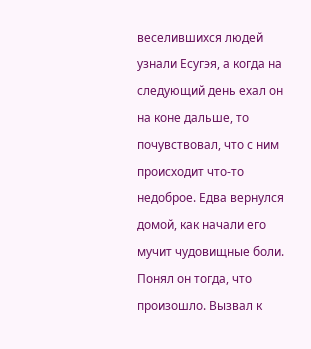веселившихся людей узнали Есугэя, а когда на следующий день ехал он на коне дальше, то почувствовал, что с ним происходит что-то недоброе. Едва вернулся домой, как начали его мучит чудовищные боли. Понял он тогда, что произошло. Вызвал к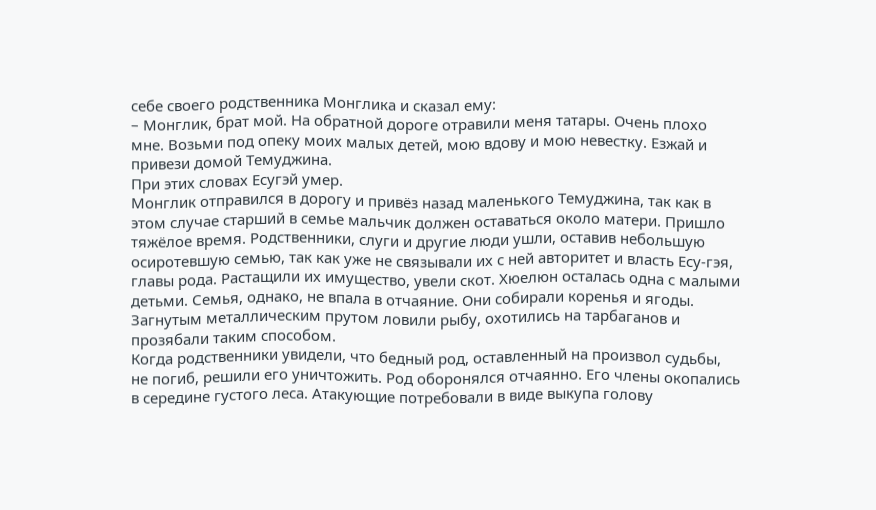себе своего родственника Монглика и сказал ему:
– Монглик, брат мой. На обратной дороге отравили меня татары. Очень плохо мне. Возьми под опеку моих малых детей, мою вдову и мою невестку. Езжай и привези домой Темуджина.
При этих словах Есугэй умер.
Монглик отправился в дорогу и привёз назад маленького Темуджина, так как в этом случае старший в семье мальчик должен оставаться около матери. Пришло тяжёлое время. Родственники, слуги и другие люди ушли, оставив небольшую осиротевшую семью, так как уже не связывали их с ней авторитет и власть Есу-гэя, главы рода. Растащили их имущество, увели скот. Хюелюн осталась одна с малыми детьми. Семья, однако, не впала в отчаяние. Они собирали коренья и ягоды. Загнутым металлическим прутом ловили рыбу, охотились на тарбаганов и прозябали таким способом.
Когда родственники увидели, что бедный род, оставленный на произвол судьбы, не погиб, решили его уничтожить. Род оборонялся отчаянно. Его члены окопались в середине густого леса. Атакующие потребовали в виде выкупа голову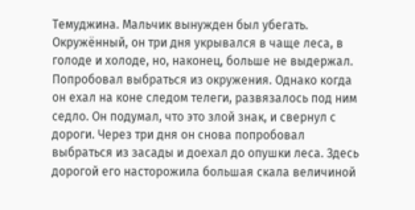Темуджина. Мальчик вынужден был убегать. Окружённый, он три дня укрывался в чаще леса, в голоде и холоде, но, наконец, больше не выдержал. Попробовал выбраться из окружения. Однако когда он ехал на коне следом телеги, развязалось под ним седло. Он подумал, что это злой знак, и свернул с дороги. Через три дня он снова попробовал выбраться из засады и доехал до опушки леса. Здесь дорогой его насторожила большая скала величиной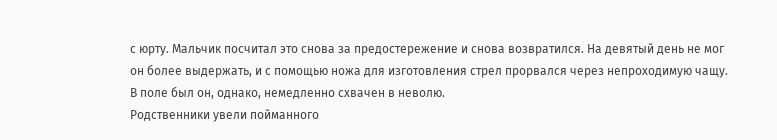с юрту. Мальчик посчитал это снова за предостережение и снова возвратился. На девятый день не мог он более выдержать, и с помощью ножа для изготовления стрел прорвался через непроходимую чащу. В поле был он, однако, немедленно схвачен в неволю.
Родственники увели пойманного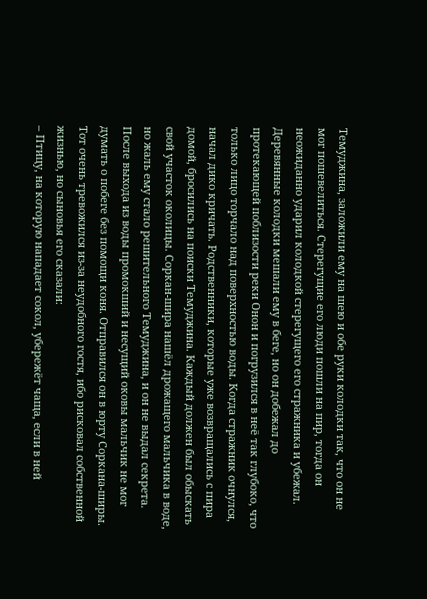Темуджина, заложили ему на шею и обе руки колодки так, что он не мог пошевелиться. Стерегущие его люди пошли на пир, тогда он неожиданно ударил колодкой стерегущего его стражника и убежал. Деревянные колодки мешали ему в беге, но он добежал до протекающей поблизости реки Онон и погрузился в неё так глубоко, что только лицо торчало над поверхностью воды. Когда стражник очнулся, начал дико кричать. Родственники, которые уже возвращались с пира домой, бросились на поиски Темуджина. Каждый должен был обыскать свой участок околицы. Соркан-шира нашёл дрожащего мальчика в воде, но жаль ему стало решительного Темуджина, и он не выдал секрета.
После выхода из воды промокший и несущий оковы мальчик не мог думать о побеге без помощи коня. Отправился он в юрту Соркана-ширы. Тот очень тревожился из-за неудобного гостя, ибо рисковал собственной жизнью, но сыновья его сказали:
– Птицу, на которую нападает сокол, убережёт чаща, если в ней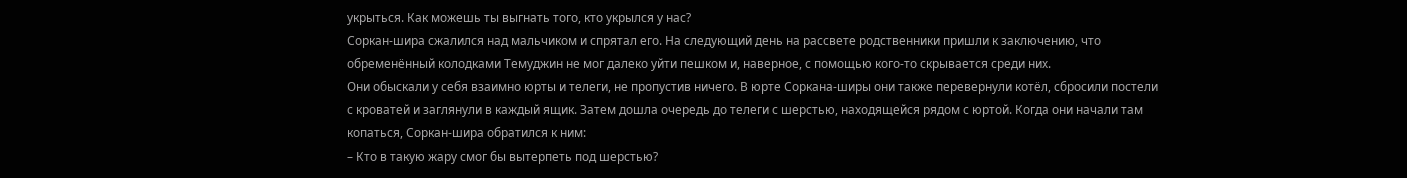укрыться. Как можешь ты выгнать того, кто укрылся у нас?
Соркан-шира сжалился над мальчиком и спрятал его. На следующий день на рассвете родственники пришли к заключению, что обременённый колодками Темуджин не мог далеко уйти пешком и, наверное, с помощью кого-то скрывается среди них.
Они обыскали у себя взаимно юрты и телеги, не пропустив ничего. В юрте Соркана-ширы они также перевернули котёл, сбросили постели с кроватей и заглянули в каждый ящик. Затем дошла очередь до телеги с шерстью, находящейся рядом с юртой. Когда они начали там копаться, Соркан-шира обратился к ним:
– Кто в такую жару смог бы вытерпеть под шерстью?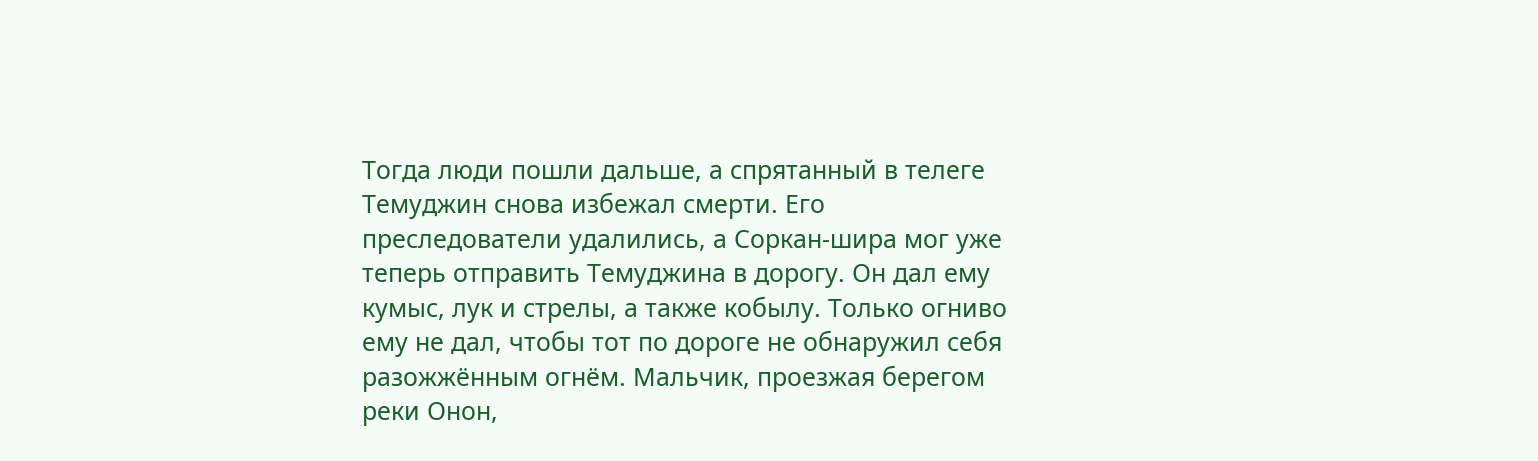Тогда люди пошли дальше, а спрятанный в телеге Темуджин снова избежал смерти. Его преследователи удалились, а Соркан-шира мог уже теперь отправить Темуджина в дорогу. Он дал ему кумыс, лук и стрелы, а также кобылу. Только огниво ему не дал, чтобы тот по дороге не обнаружил себя разожжённым огнём. Мальчик, проезжая берегом реки Онон,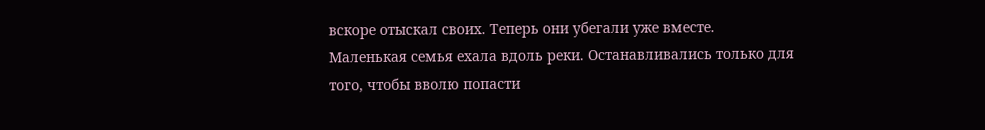вскоре отыскал своих. Теперь они убегали уже вместе.
Маленькая семья ехала вдоль реки. Останавливались только для того, чтобы вволю попасти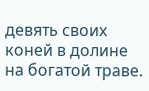девять своих коней в долине на богатой траве.